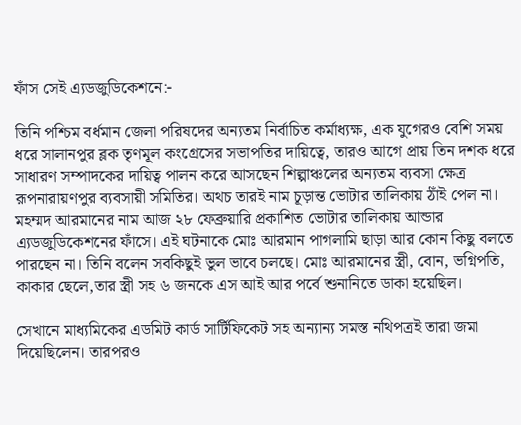ফাঁস সেই এ্যডজুডিকেশনে:-

তিনি পশ্চিম বর্ধমান জেলা পরিষদের অন্যতম নির্বাচিত কর্মাধ্যক্ষ, এক যুগেরও বেশি সময় ধরে সালানপুর ব্লক তৃণমূল কংগ্রেসের সভাপতির দায়িত্বে, তারও আগে প্রায় তিন দশক ধরে সাধারণ সম্পাদকের দায়িত্ব পালন করে আসছেন শিল্পাঞ্চলের অন্যতম ব্যবসা ক্ষেত্র রূপনারায়ণপুর ব্যবসায়ী সমিতির। অথচ তারই নাম চূড়ান্ত ভোটার তালিকায় ঠাঁই পেল না। মহম্মদ আরমানের নাম আজ ২৮ ফেব্রুয়ারি প্রকাশিত ভোটার তালিকায় আন্ডার এ্যডজুডিকেশনের ফাঁসে। এই ঘটনাকে মোঃ আরমান পাগলামি ছাড়া আর কোন কিছু বলতে পারছেন না। তিনি বলেন সবকিছুই ভুল ভাবে চলছে। মোঃ আরমানের স্ত্রী, বোন, ভগ্নিপতি, কাকার ছেলে,তার স্ত্রী সহ ৬ জনকে এস আই আর পর্বে শুনানিতে ডাকা হয়েছিল।

সেখানে মাধ্যমিকের এডমিট কার্ড সার্টিফিকেট সহ অন্যান্য সমস্ত নথিপত্রই তারা জমা দিয়েছিলেন। তারপরও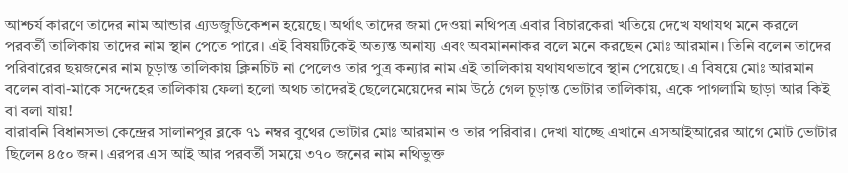আশ্চর্য কারণে তাদের নাম আন্ডার এ্যডজুডিকেশন হয়েছে। অর্থাৎ তাদের জমা দেওয়া নথিপত্র এবার বিচারকেরা খতিয়ে দেখে যথাযথ মনে করলে পরবর্তী তালিকায় তাদের নাম স্থান পেতে পারে। এই বিষয়টিকেই অত্যন্ত অনায্য এবং অবমাননাকর বলে মনে করছেন মোঃ আরমান। তিনি বলেন তাদের পরিবারের ছয়জনের নাম চূড়ান্ত তালিকায় ক্লিনচিট না পেলেও তার পুত্র কন্যার নাম এই তালিকায় যথাযথভাবে স্থান পেয়েছে। এ বিষয়ে মোঃ আরমান বলেন বাবা-মাকে সন্দেহের তালিকায় ফেলা হলো অথচ তাদেরই ছেলেমেয়েদের নাম উঠে গেল চূড়ান্ত ভোটার তালিকায়, একে পাগলামি ছাড়া আর কিই বা বলা যায়!
বারাবনি বিধানসভা কেন্দ্রের সালানপুর ব্লকে ৭১ নম্বর বুথের ভোটার মোঃ আরমান ও তার পরিবার। দেখা যাচ্ছে এখানে এসআইআরের আগে মোট ভোটার ছিলেন ৪৫০ জন। এরপর এস আই আর পরবর্তী সময়ে ৩৭০ জনের নাম নথিভুক্ত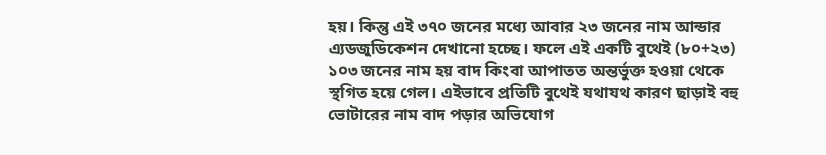হয়। কিন্তু এই ৩৭০ জনের মধ্যে আবার ২৩ জনের নাম আন্ডার এ্যডজুডিকেশন দেখানো হচ্ছে। ফলে এই একটি বুথেই (৮০+২৩) ১০৩ জনের নাম হয় বাদ কিংবা আপাতত অন্তর্ভুক্ত হওয়া থেকে স্থগিত হয়ে গেল। এইভাবে প্রতিটি বুথেই যথাযথ কারণ ছাড়াই বহু ভোটারের নাম বাদ পড়ার অভিযোগ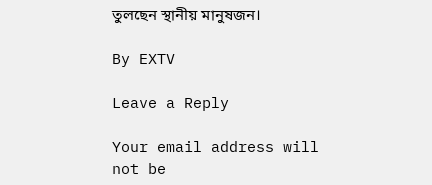তুলছেন স্থানীয় মানুষজন।

By EXTV

Leave a Reply

Your email address will not be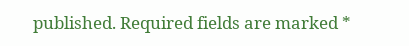published. Required fields are marked *